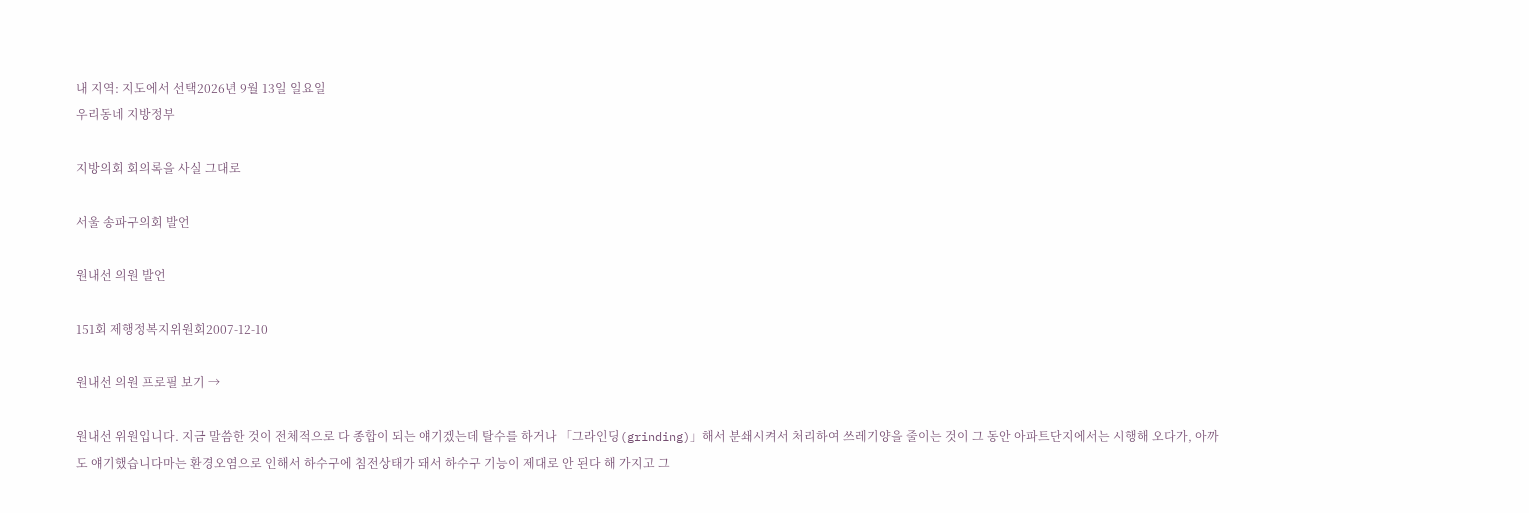내 지역: 지도에서 선택2026년 9월 13일 일요일
우리동네 지방정부

지방의회 회의록을 사실 그대로

서울 송파구의회 발언

원내선 의원 발언

151회 제행정복지위원회2007-12-10

원내선 의원 프로필 보기 →

원내선 위원입니다. 지금 말씀한 것이 전체적으로 다 종합이 되는 얘기겠는데 탈수를 하거나 「그라인딩(grinding)」해서 분쇄시켜서 처리하여 쓰레기양을 줄이는 것이 그 동안 아파트단지에서는 시행해 오다가, 아까도 얘기했습니다마는 환경오염으로 인해서 하수구에 침전상태가 돼서 하수구 기능이 제대로 안 된다 해 가지고 그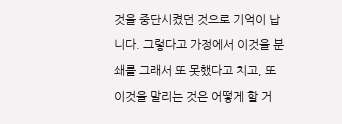것을 중단시켰던 것으로 기억이 납니다. 그렇다고 가정에서 이것을 분쇄를 그래서 또 못했다고 치고, 또 이것을 말리는 것은 어떻게 할 거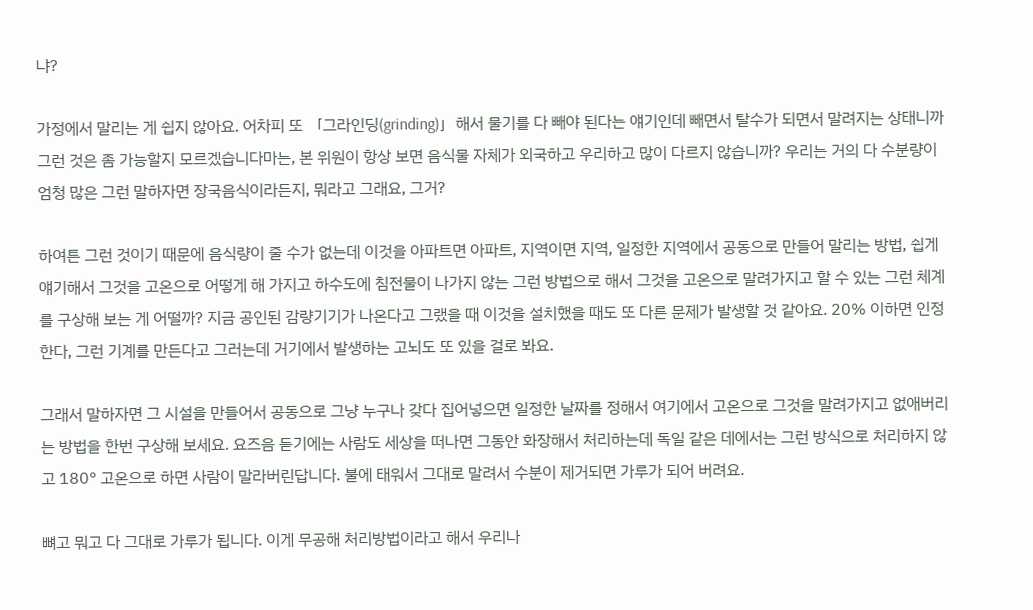냐?

가정에서 말리는 게 쉽지 않아요. 어차피 또 「그라인딩(grinding)」해서 물기를 다 빼야 된다는 얘기인데 빼면서 탈수가 되면서 말려지는 상태니까 그런 것은 좀 가능할지 모르겠습니다마는, 본 위원이 항상 보면 음식물 자체가 외국하고 우리하고 많이 다르지 않습니까? 우리는 거의 다 수분량이 엄청 많은 그런 말하자면 장국음식이라든지, 뭐라고 그래요, 그거?

하여튼 그런 것이기 때문에 음식량이 줄 수가 없는데 이것을 아파트면 아파트, 지역이면 지역, 일정한 지역에서 공동으로 만들어 말리는 방법, 쉽게 얘기해서 그것을 고온으로 어떻게 해 가지고 하수도에 침전물이 나가지 않는 그런 방법으로 해서 그것을 고온으로 말려가지고 할 수 있는 그런 체계를 구상해 보는 게 어떨까? 지금 공인된 감량기기가 나온다고 그랬을 때 이것을 설치했을 때도 또 다른 문제가 발생할 것 같아요. 20% 이하면 인정한다, 그런 기계를 만든다고 그러는데 거기에서 발생하는 고뇌도 또 있을 걸로 봐요.

그래서 말하자면 그 시설을 만들어서 공동으로 그냥 누구나 갖다 집어넣으면 일정한 날짜를 정해서 여기에서 고온으로 그것을 말려가지고 없애버리는 방법을 한번 구상해 보세요. 요즈음 듣기에는 사람도 세상을 떠나면 그동안 화장해서 처리하는데 독일 같은 데에서는 그런 방식으로 처리하지 않고 180° 고온으로 하면 사람이 말라버린답니다. 불에 태워서 그대로 말려서 수분이 제거되면 가루가 되어 버려요.

뼈고 뭐고 다 그대로 가루가 됩니다. 이게 무공해 처리방법이라고 해서 우리나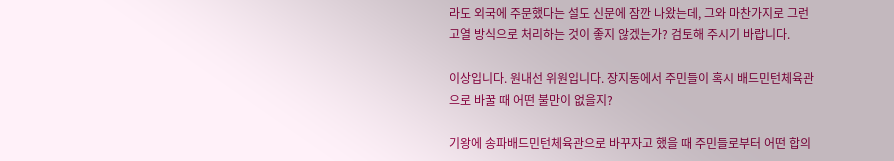라도 외국에 주문했다는 설도 신문에 잠깐 나왔는데, 그와 마찬가지로 그런 고열 방식으로 처리하는 것이 좋지 않겠는가? 검토해 주시기 바랍니다.

이상입니다. 원내선 위원입니다. 장지동에서 주민들이 혹시 배드민턴체육관으로 바꿀 때 어떤 불만이 없을지?

기왕에 송파배드민턴체육관으로 바꾸자고 했을 때 주민들로부터 어떤 합의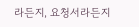라든지, 요청서라든지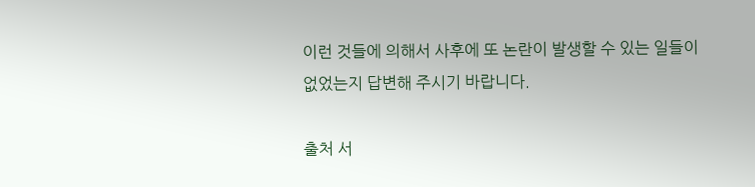이런 것들에 의해서 사후에 또 논란이 발생할 수 있는 일들이 없었는지 답변해 주시기 바랍니다.

출처 서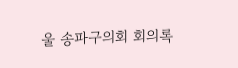울 송파구의회 회의록